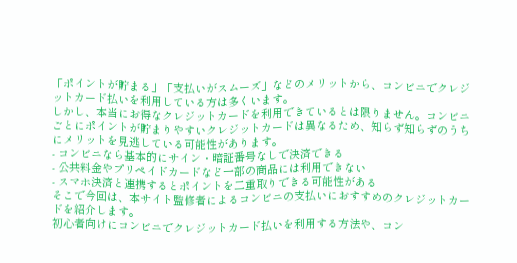「ポイントが貯まる」「支払いがスムーズ」などのメリットから、コンビニでクレジットカード払いを利用している方は多くいます。
しかし、本当にお得なクレジットカードを利用できているとは限りません。コンビニごとにポイントが貯まりやすいクレジットカードは異なるため、知らず知らずのうちにメリットを見逃している可能性があります。
- コンビニなら基本的にサイン・暗証番号なしで決済できる
- 公共料金やプリペイドカードなど一部の商品には利用できない
- スマホ決済と連携するとポイントを二重取りできる可能性がある
そこで今回は、本サイト監修者によるコンビニの支払いにおすすめのクレジットカードを紹介します。
初心者向けにコンビニでクレジットカード払いを利用する方法や、コン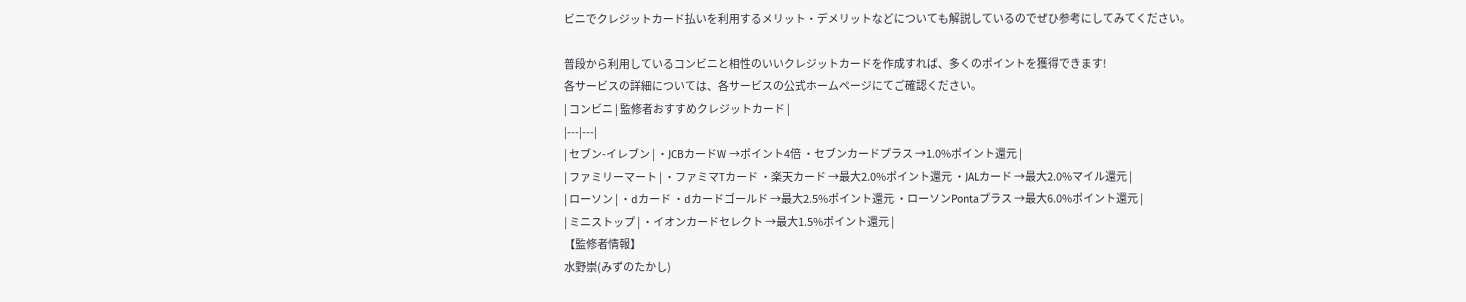ビニでクレジットカード払いを利用するメリット・デメリットなどについても解説しているのでぜひ参考にしてみてください。

普段から利用しているコンビニと相性のいいクレジットカードを作成すれば、多くのポイントを獲得できます!
各サービスの詳細については、各サービスの公式ホームページにてご確認ください。
| コンビニ | 監修者おすすめクレジットカード |
|---|---|
| セブン-イレブン | ・JCBカードW →ポイント4倍 ・セブンカードプラス →1.0%ポイント還元 |
| ファミリーマート | ・ファミマTカード ・楽天カード →最大2.0%ポイント還元 ・JALカード →最大2.0%マイル還元 |
| ローソン | ・dカード ・dカードゴールド →最大2.5%ポイント還元 ・ローソンPontaプラス →最大6.0%ポイント還元 |
| ミニストップ | ・イオンカードセレクト →最大1.5%ポイント還元 |
【監修者情報】
水野崇(みずのたかし)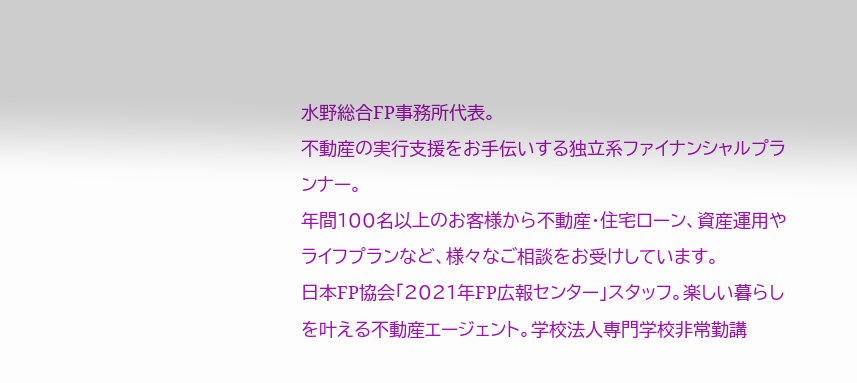水野総合FP事務所代表。
不動産の実行支援をお手伝いする独立系ファイナンシャルプランナー。
年間100名以上のお客様から不動産・住宅ローン、資産運用やライフプランなど、様々なご相談をお受けしています。
日本FP協会「2021年FP広報センター」スタッフ。楽しい暮らしを叶える不動産エージェント。学校法人専門学校非常勤講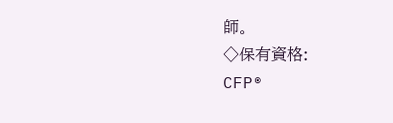師。
◇保有資格:
CFP®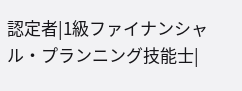認定者|1級ファイナンシャル・プランニング技能士|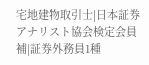宅地建物取引士|日本証券アナリスト協会検定会員補|証券外務員1種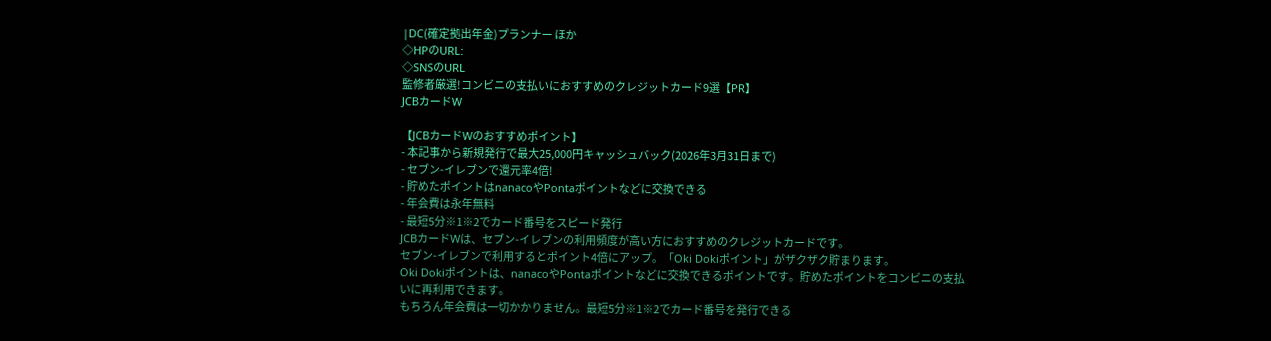|DC(確定拠出年金)プランナー ほか
◇HPのURL:
◇SNSのURL
監修者厳選!コンビニの支払いにおすすめのクレジットカード9選【PR】
JCBカードW

【JCBカードWのおすすめポイント】
- 本記事から新規発行で最大25,000円キャッシュバック(2026年3月31日まで)
- セブン-イレブンで還元率4倍!
- 貯めたポイントはnanacoやPontaポイントなどに交換できる
- 年会費は永年無料
- 最短5分※1※2でカード番号をスピード発行
JCBカードWは、セブン-イレブンの利用頻度が高い方におすすめのクレジットカードです。
セブン-イレブンで利用するとポイント4倍にアップ。「Oki Dokiポイント」がザクザク貯まります。
Oki Dokiポイントは、nanacoやPontaポイントなどに交換できるポイントです。貯めたポイントをコンビニの支払いに再利用できます。
もちろん年会費は一切かかりません。最短5分※1※2でカード番号を発行できる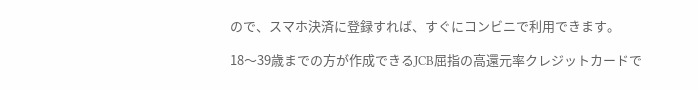ので、スマホ決済に登録すれば、すぐにコンビニで利用できます。

18〜39歳までの方が作成できるJCB屈指の高還元率クレジットカードで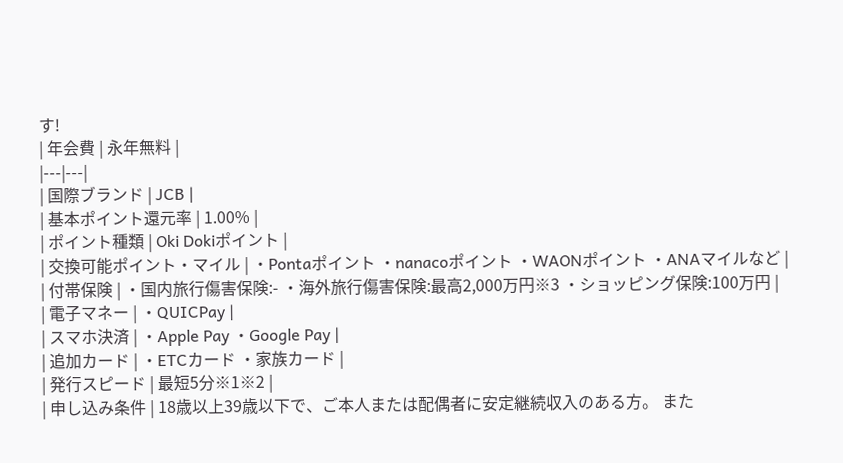す!
| 年会費 | 永年無料 |
|---|---|
| 国際ブランド | JCB |
| 基本ポイント還元率 | 1.00% |
| ポイント種類 | Oki Dokiポイント |
| 交換可能ポイント・マイル | ・Pontaポイント ・nanacoポイント ・WAONポイント ・ANAマイルなど |
| 付帯保険 | ・国内旅行傷害保険:- ・海外旅行傷害保険:最高2,000万円※3 ・ショッピング保険:100万円 |
| 電子マネー | ・QUICPay |
| スマホ決済 | ・Apple Pay ・Google Pay |
| 追加カード | ・ETCカード ・家族カード |
| 発行スピード | 最短5分※1※2 |
| 申し込み条件 | 18歳以上39歳以下で、ご本人または配偶者に安定継続収入のある方。 また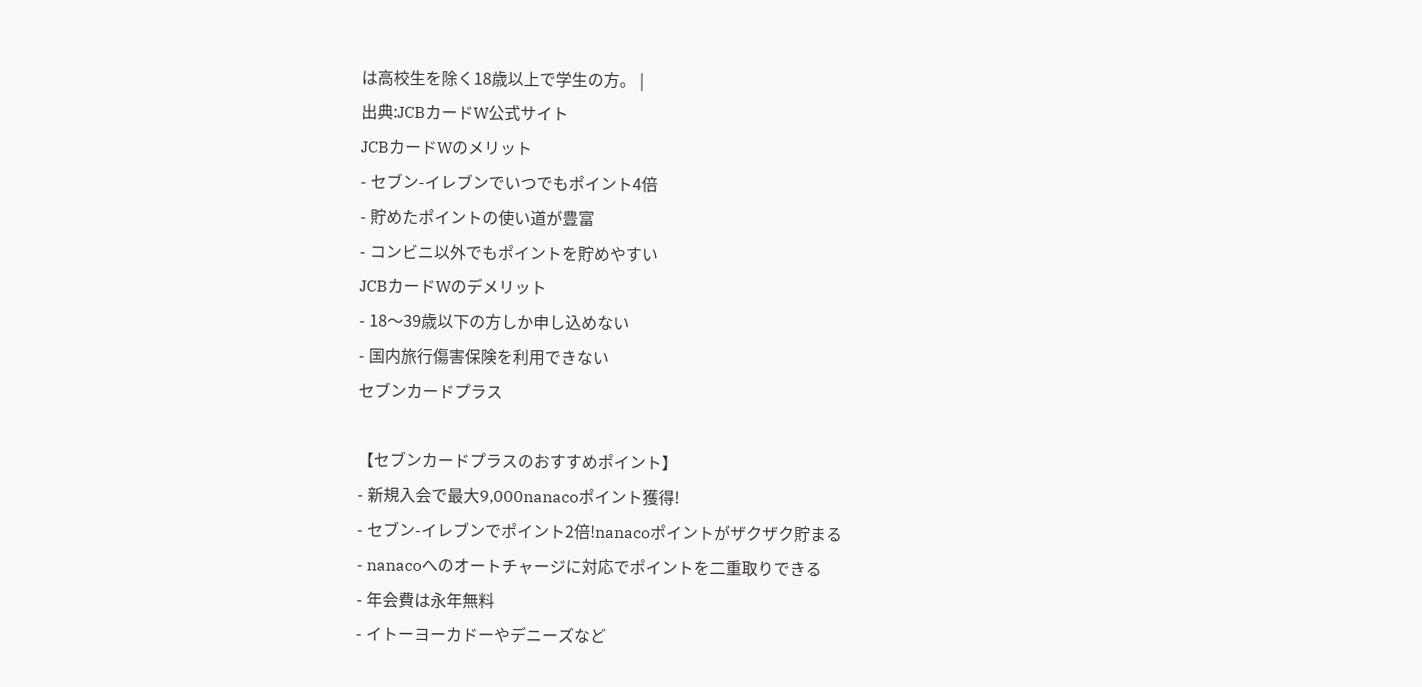は高校生を除く18歳以上で学生の方。 |
出典:JCBカードW公式サイト
JCBカードWのメリット
- セブン-イレブンでいつでもポイント4倍
- 貯めたポイントの使い道が豊富
- コンビニ以外でもポイントを貯めやすい
JCBカードWのデメリット
- 18〜39歳以下の方しか申し込めない
- 国内旅行傷害保険を利用できない
セブンカードプラス

【セブンカードプラスのおすすめポイント】
- 新規入会で最大9,000nanacoポイント獲得!
- セブン-イレブンでポイント2倍!nanacoポイントがザクザク貯まる
- nanacoへのオートチャージに対応でポイントを二重取りできる
- 年会費は永年無料
- イトーヨーカドーやデニーズなど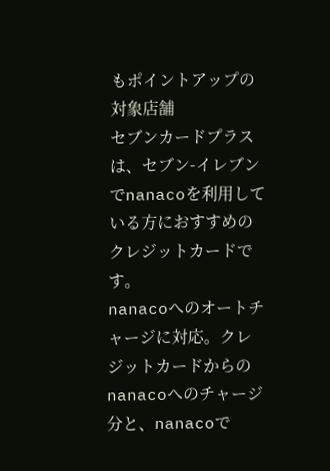もポイントアップの対象店舗
セブンカードプラスは、セブン-イレブンでnanacoを利用している方におすすめのクレジットカードです。
nanacoへのオートチャージに対応。クレジットカードからのnanacoへのチャージ分と、nanacoで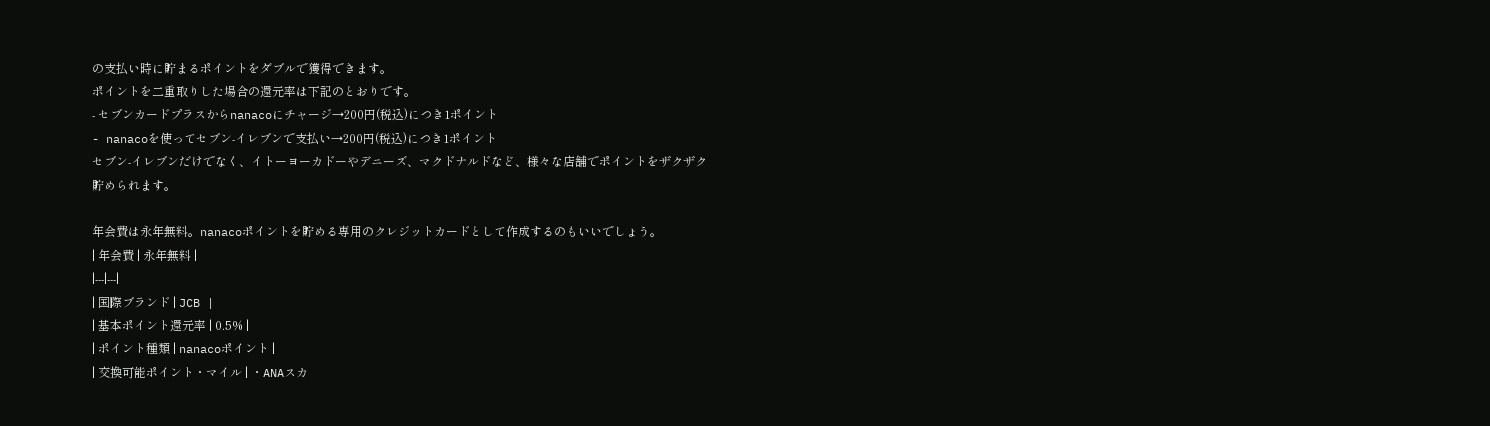の支払い時に貯まるポイントをダブルで獲得できます。
ポイントを二重取りした場合の還元率は下記のとおりです。
- セブンカードプラスからnanacoにチャージ→200円(税込)につき1ポイント
- nanacoを使ってセブン-イレブンで支払い→200円(税込)につき1ポイント
セブン-イレブンだけでなく、イトーヨーカドーやデニーズ、マクドナルドなど、様々な店舗でポイントをザクザク貯められます。

年会費は永年無料。nanacoポイントを貯める専用のクレジットカードとして作成するのもいいでしょう。
| 年会費 | 永年無料 |
|---|---|
| 国際ブランド | JCB |
| 基本ポイント還元率 | 0.5% |
| ポイント種類 | nanacoポイント |
| 交換可能ポイント・マイル | ・ANAスカ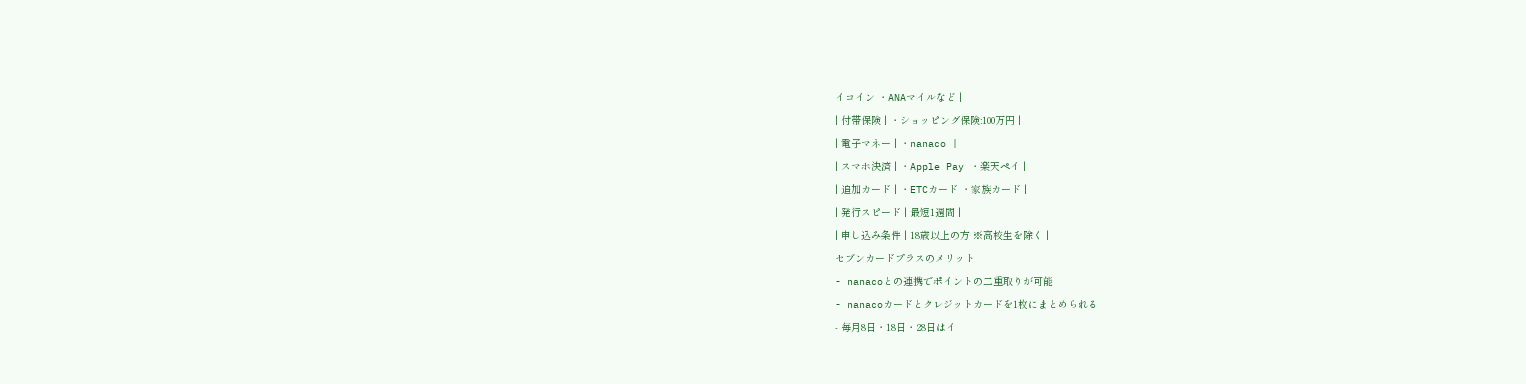イコイン ・ANAマイルなど |
| 付帯保険 | ・ショッピング保険:100万円 |
| 電子マネー | ・nanaco |
| スマホ決済 | ・Apple Pay ・楽天ペイ |
| 追加カード | ・ETCカード ・家族カード |
| 発行スピード | 最短1週間 |
| 申し込み条件 | 18歳以上の方 ※高校生を除く |
セブンカードプラスのメリット
- nanacoとの連携でポイントの二重取りが可能
- nanacoカードとクレジットカードを1枚にまとめられる
- 毎月8日・18日・28日はイ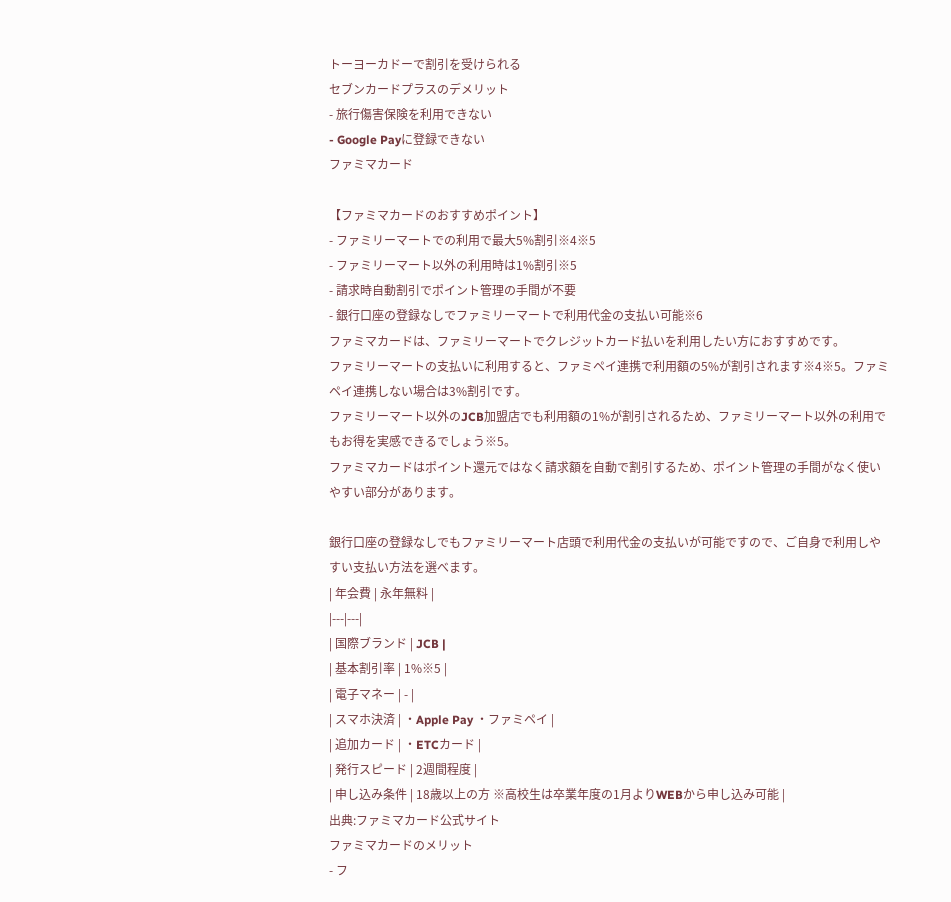トーヨーカドーで割引を受けられる
セブンカードプラスのデメリット
- 旅行傷害保険を利用できない
- Google Payに登録できない
ファミマカード

【ファミマカードのおすすめポイント】
- ファミリーマートでの利用で最大5%割引※4※5
- ファミリーマート以外の利用時は1%割引※5
- 請求時自動割引でポイント管理の手間が不要
- 銀行口座の登録なしでファミリーマートで利用代金の支払い可能※6
ファミマカードは、ファミリーマートでクレジットカード払いを利用したい方におすすめです。
ファミリーマートの支払いに利用すると、ファミペイ連携で利用額の5%が割引されます※4※5。ファミペイ連携しない場合は3%割引です。
ファミリーマート以外のJCB加盟店でも利用額の1%が割引されるため、ファミリーマート以外の利用でもお得を実感できるでしょう※5。
ファミマカードはポイント還元ではなく請求額を自動で割引するため、ポイント管理の手間がなく使いやすい部分があります。

銀行口座の登録なしでもファミリーマート店頭で利用代金の支払いが可能ですので、ご自身で利用しやすい支払い方法を選べます。
| 年会費 | 永年無料 |
|---|---|
| 国際ブランド | JCB |
| 基本割引率 | 1%※5 |
| 電子マネー | - |
| スマホ決済 | ・Apple Pay ・ファミペイ |
| 追加カード | ・ETCカード |
| 発行スピード | 2週間程度 |
| 申し込み条件 | 18歳以上の方 ※高校生は卒業年度の1月よりWEBから申し込み可能 |
出典:ファミマカード公式サイト
ファミマカードのメリット
- フ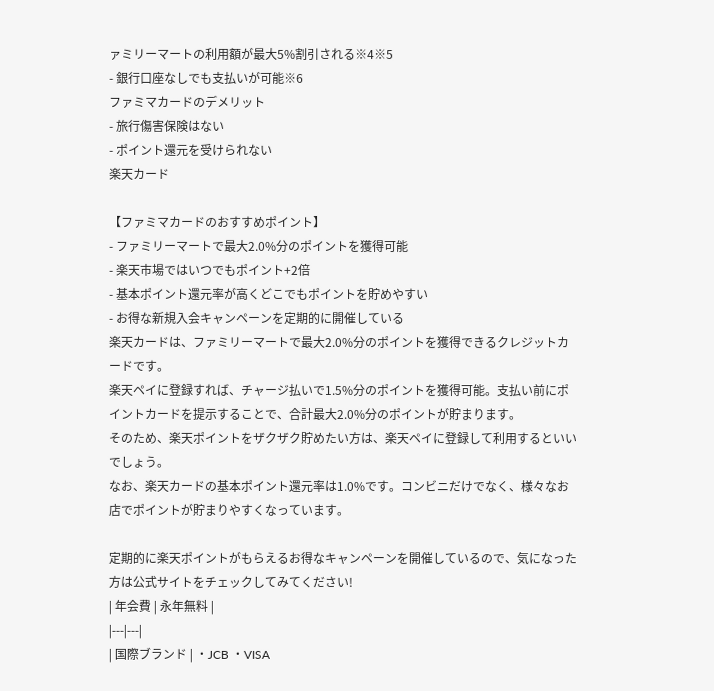ァミリーマートの利用額が最大5%割引される※4※5
- 銀行口座なしでも支払いが可能※6
ファミマカードのデメリット
- 旅行傷害保険はない
- ポイント還元を受けられない
楽天カード

【ファミマカードのおすすめポイント】
- ファミリーマートで最大2.0%分のポイントを獲得可能
- 楽天市場ではいつでもポイント+2倍
- 基本ポイント還元率が高くどこでもポイントを貯めやすい
- お得な新規入会キャンペーンを定期的に開催している
楽天カードは、ファミリーマートで最大2.0%分のポイントを獲得できるクレジットカードです。
楽天ペイに登録すれば、チャージ払いで1.5%分のポイントを獲得可能。支払い前にポイントカードを提示することで、合計最大2.0%分のポイントが貯まります。
そのため、楽天ポイントをザクザク貯めたい方は、楽天ペイに登録して利用するといいでしょう。
なお、楽天カードの基本ポイント還元率は1.0%です。コンビニだけでなく、様々なお店でポイントが貯まりやすくなっています。

定期的に楽天ポイントがもらえるお得なキャンペーンを開催しているので、気になった方は公式サイトをチェックしてみてください!
| 年会費 | 永年無料 |
|---|---|
| 国際ブランド | ・JCB ・VISA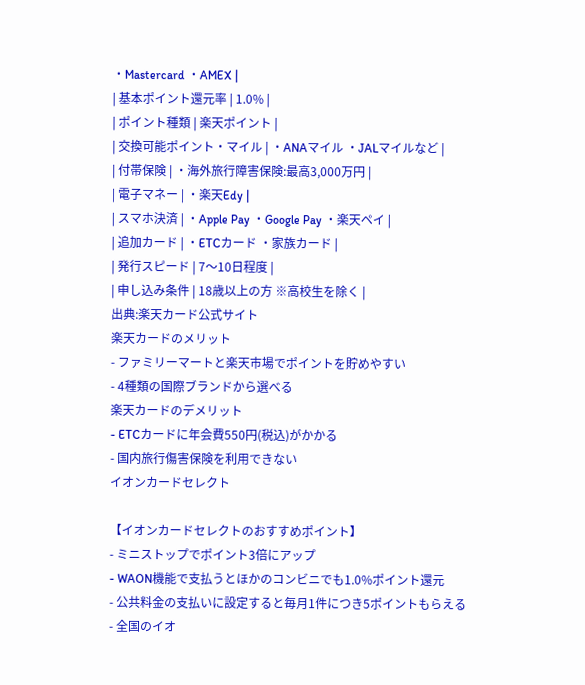・Mastercard ・AMEX |
| 基本ポイント還元率 | 1.0% |
| ポイント種類 | 楽天ポイント |
| 交換可能ポイント・マイル | ・ANAマイル ・JALマイルなど |
| 付帯保険 | ・海外旅行障害保険:最高3,000万円 |
| 電子マネー | ・楽天Edy |
| スマホ決済 | ・Apple Pay ・Google Pay ・楽天ペイ |
| 追加カード | ・ETCカード ・家族カード |
| 発行スピード | 7〜10日程度 |
| 申し込み条件 | 18歳以上の方 ※高校生を除く |
出典:楽天カード公式サイト
楽天カードのメリット
- ファミリーマートと楽天市場でポイントを貯めやすい
- 4種類の国際ブランドから選べる
楽天カードのデメリット
- ETCカードに年会費550円(税込)がかかる
- 国内旅行傷害保険を利用できない
イオンカードセレクト

【イオンカードセレクトのおすすめポイント】
- ミニストップでポイント3倍にアップ
- WAON機能で支払うとほかのコンビニでも1.0%ポイント還元
- 公共料金の支払いに設定すると毎月1件につき5ポイントもらえる
- 全国のイオ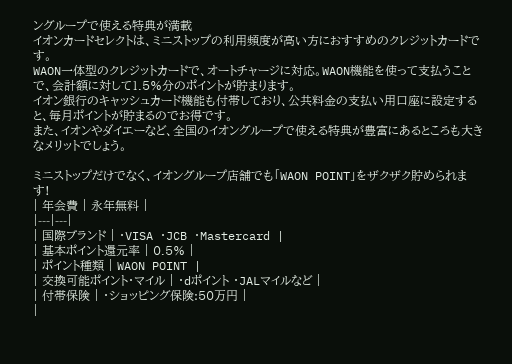ングループで使える特典が満載
イオンカードセレクトは、ミニストップの利用頻度が高い方におすすめのクレジットカードです。
WAON一体型のクレジットカードで、オートチャージに対応。WAON機能を使って支払うことで、会計額に対して1.5%分のポイントが貯まります。
イオン銀行のキャッシュカード機能も付帯しており、公共料金の支払い用口座に設定すると、毎月ポイントが貯まるのでお得です。
また、イオンやダイエーなど、全国のイオングループで使える特典が豊富にあるところも大きなメリットでしょう。

ミニストップだけでなく、イオングループ店舗でも「WAON POINT」をザクザク貯められます!
| 年会費 | 永年無料 |
|---|---|
| 国際ブランド | ・VISA ・JCB ・Mastercard |
| 基本ポイント還元率 | 0.5% |
| ポイント種類 | WAON POINT |
| 交換可能ポイント・マイル | ・dポイント ・JALマイルなど |
| 付帯保険 | ・ショッピング保険:50万円 |
|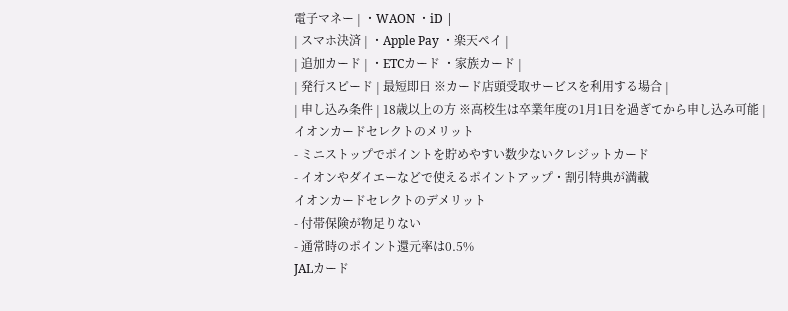電子マネー | ・WAON ・iD |
| スマホ決済 | ・Apple Pay ・楽天ペイ |
| 追加カード | ・ETCカード ・家族カード |
| 発行スピード | 最短即日 ※カード店頭受取サービスを利用する場合 |
| 申し込み条件 | 18歳以上の方 ※高校生は卒業年度の1月1日を過ぎてから申し込み可能 |
イオンカードセレクトのメリット
- ミニストップでポイントを貯めやすい数少ないクレジットカード
- イオンやダイエーなどで使えるポイントアップ・割引特典が満載
イオンカードセレクトのデメリット
- 付帯保険が物足りない
- 通常時のポイント還元率は0.5%
JALカード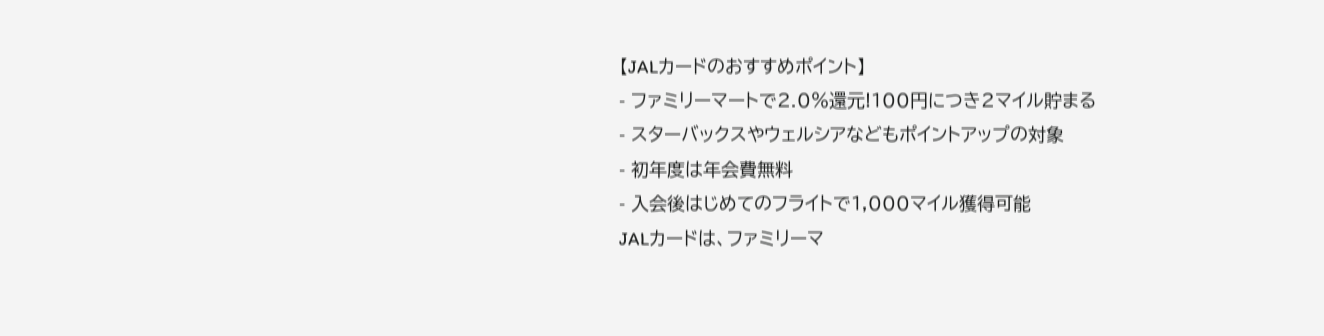【JALカードのおすすめポイント】
- ファミリーマートで2.0%還元!100円につき2マイル貯まる
- スターバックスやウェルシアなどもポイントアップの対象
- 初年度は年会費無料
- 入会後はじめてのフライトで1,000マイル獲得可能
JALカードは、ファミリーマ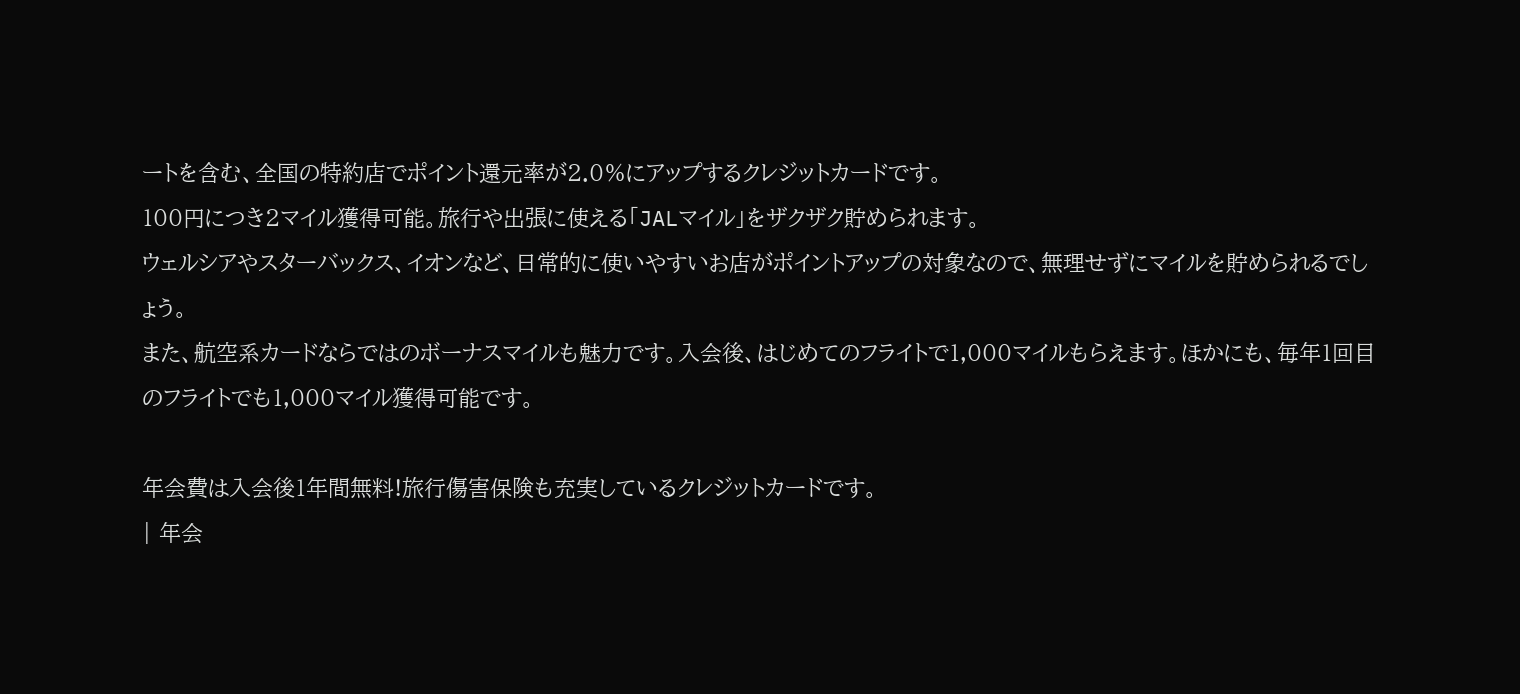ートを含む、全国の特約店でポイント還元率が2.0%にアップするクレジットカードです。
100円につき2マイル獲得可能。旅行や出張に使える「JALマイル」をザクザク貯められます。
ウェルシアやスターバックス、イオンなど、日常的に使いやすいお店がポイントアップの対象なので、無理せずにマイルを貯められるでしょう。
また、航空系カードならではのボーナスマイルも魅力です。入会後、はじめてのフライトで1,000マイルもらえます。ほかにも、毎年1回目のフライトでも1,000マイル獲得可能です。

年会費は入会後1年間無料!旅行傷害保険も充実しているクレジットカードです。
| 年会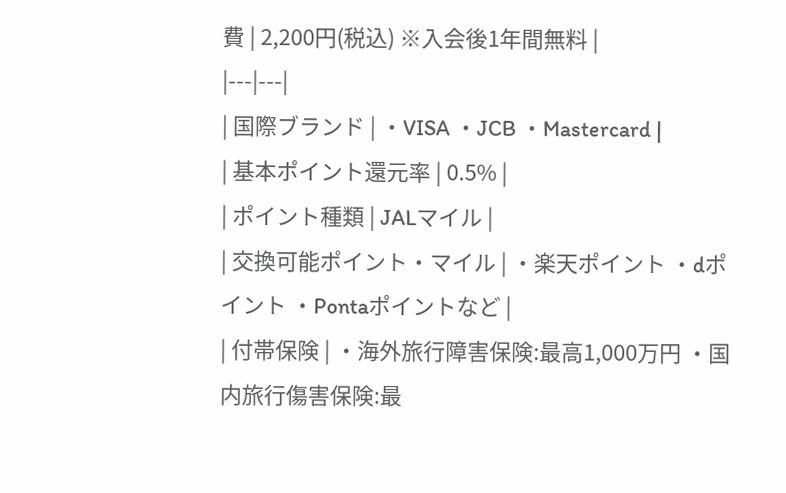費 | 2,200円(税込) ※入会後1年間無料 |
|---|---|
| 国際ブランド | ・VISA ・JCB ・Mastercard |
| 基本ポイント還元率 | 0.5% |
| ポイント種類 | JALマイル |
| 交換可能ポイント・マイル | ・楽天ポイント ・dポイント ・Pontaポイントなど |
| 付帯保険 | ・海外旅行障害保険:最高1,000万円 ・国内旅行傷害保険:最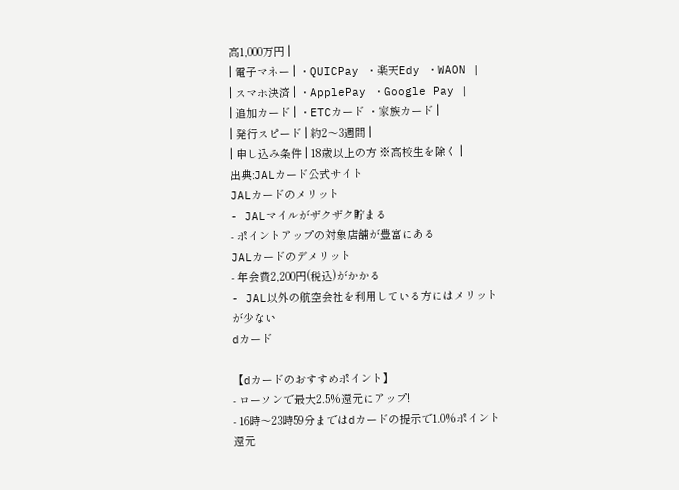高1,000万円 |
| 電子マネー | ・QUICPay ・楽天Edy ・WAON |
| スマホ決済 | ・ApplePay ・Google Pay |
| 追加カード | ・ETCカード ・家族カード |
| 発行スピード | 約2〜3週間 |
| 申し込み条件 | 18歳以上の方 ※高校生を除く |
出典:JALカード公式サイト
JALカードのメリット
- JALマイルがザクザク貯まる
- ポイントアップの対象店舗が豊富にある
JALカードのデメリット
- 年会費2,200円(税込)がかかる
- JAL以外の航空会社を利用している方にはメリットが少ない
dカード

【dカードのおすすめポイント】
- ローソンで最大2.5%還元にアップ!
- 16時〜23時59分まではdカードの提示で1.0%ポイント還元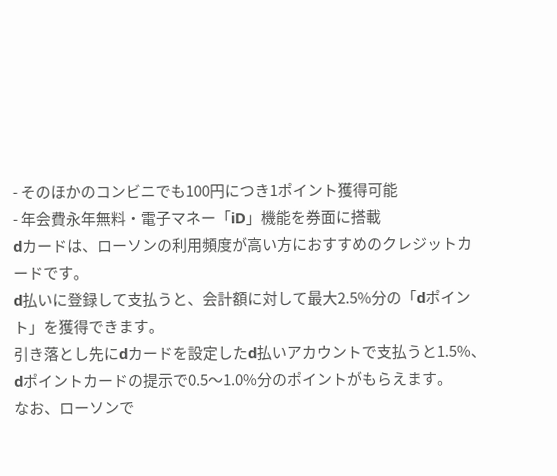- そのほかのコンビニでも100円につき1ポイント獲得可能
- 年会費永年無料・電子マネー「iD」機能を券面に搭載
dカードは、ローソンの利用頻度が高い方におすすめのクレジットカードです。
d払いに登録して支払うと、会計額に対して最大2.5%分の「dポイント」を獲得できます。
引き落とし先にdカードを設定したd払いアカウントで支払うと1.5%、dポイントカードの提示で0.5〜1.0%分のポイントがもらえます。
なお、ローソンで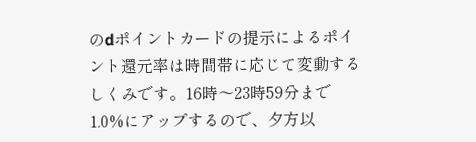のdポイントカードの提示によるポイント還元率は時間帯に応じて変動するしくみです。16時〜23時59分まで1.0%にアップするので、夕方以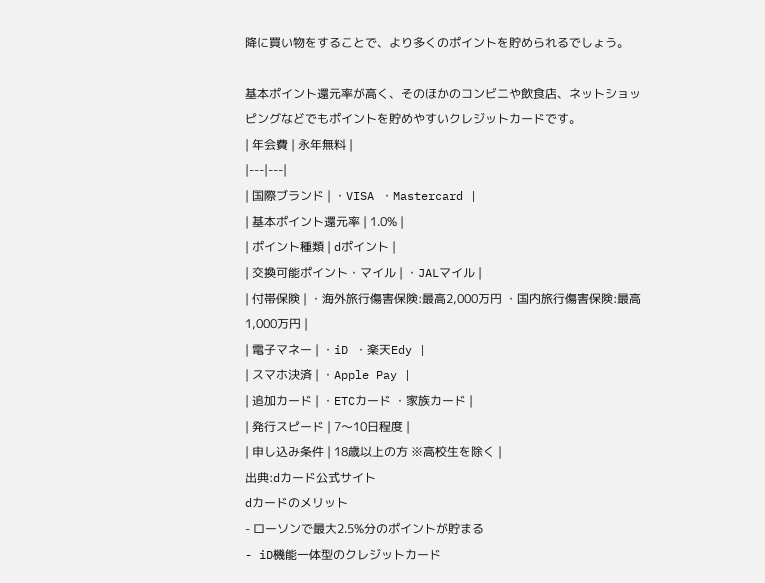降に買い物をすることで、より多くのポイントを貯められるでしょう。

基本ポイント還元率が高く、そのほかのコンビニや飲食店、ネットショッピングなどでもポイントを貯めやすいクレジットカードです。
| 年会費 | 永年無料 |
|---|---|
| 国際ブランド | ・VISA ・Mastercard |
| 基本ポイント還元率 | 1.0% |
| ポイント種類 | dポイント |
| 交換可能ポイント・マイル | ・JALマイル |
| 付帯保険 | ・海外旅行傷害保険:最高2,000万円 ・国内旅行傷害保険:最高1,000万円 |
| 電子マネー | ・iD ・楽天Edy |
| スマホ決済 | ・Apple Pay |
| 追加カード | ・ETCカード ・家族カード |
| 発行スピード | 7〜10日程度 |
| 申し込み条件 | 18歳以上の方 ※高校生を除く |
出典:dカード公式サイト
dカードのメリット
- ローソンで最大2.5%分のポイントが貯まる
- iD機能一体型のクレジットカード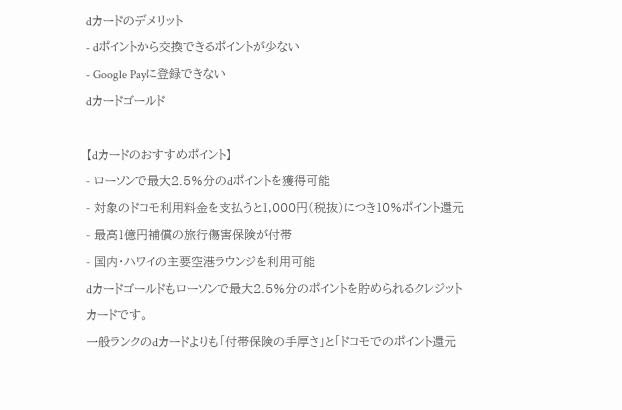dカードのデメリット
- dポイントから交換できるポイントが少ない
- Google Payに登録できない
dカードゴールド

【dカードのおすすめポイント】
- ローソンで最大2.5%分のdポイントを獲得可能
- 対象のドコモ利用料金を支払うと1,000円(税抜)につき10%ポイント還元
- 最高1億円補償の旅行傷害保険が付帯
- 国内・ハワイの主要空港ラウンジを利用可能
dカードゴールドもローソンで最大2.5%分のポイントを貯められるクレジットカードです。
一般ランクのdカードよりも「付帯保険の手厚さ」と「ドコモでのポイント還元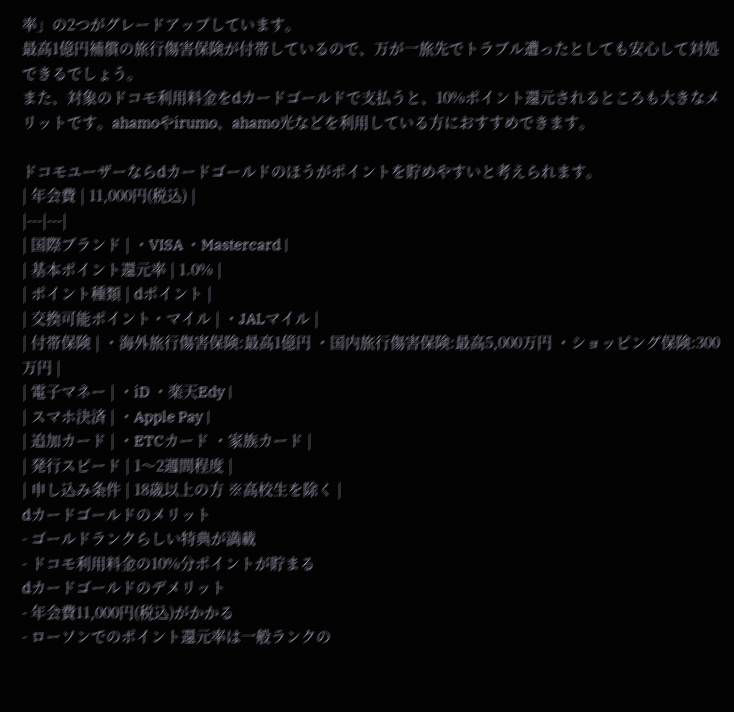率」の2つがグレードアップしています。
最高1億円補償の旅行傷害保険が付帯しているので、万が一旅先でトラブル遭ったとしても安心して対処できるでしょう。
また、対象のドコモ利用料金をdカードゴールドで支払うと、10%ポイント還元されるところも大きなメリットです。ahamoやirumo、ahamo光などを利用している方におすすめできます。

ドコモユーザーならdカードゴールドのほうがポイントを貯めやすいと考えられます。
| 年会費 | 11,000円(税込) |
|---|---|
| 国際ブランド | ・VISA ・Mastercard |
| 基本ポイント還元率 | 1.0% |
| ポイント種類 | dポイント |
| 交換可能ポイント・マイル | ・JALマイル |
| 付帯保険 | ・海外旅行傷害保険:最高1億円 ・国内旅行傷害保険:最高5,000万円 ・ショッピング保険:300万円 |
| 電子マネー | ・iD ・楽天Edy |
| スマホ決済 | ・Apple Pay |
| 追加カード | ・ETCカード ・家族カード |
| 発行スピード | 1〜2週間程度 |
| 申し込み条件 | 18歳以上の方 ※高校生を除く |
dカードゴールドのメリット
- ゴールドランクらしい特典が満載
- ドコモ利用料金の10%分ポイントが貯まる
dカードゴールドのデメリット
- 年会費11,000円(税込)がかかる
- ローソンでのポイント還元率は一般ランクの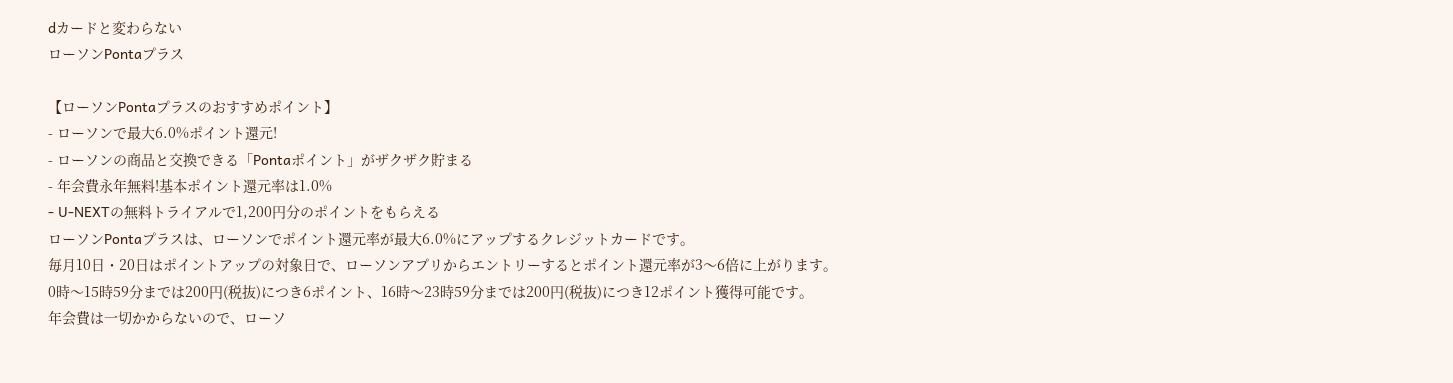dカードと変わらない
ローソンPontaプラス

【ローソンPontaプラスのおすすめポイント】
- ローソンで最大6.0%ポイント還元!
- ローソンの商品と交換できる「Pontaポイント」がザクザク貯まる
- 年会費永年無料!基本ポイント還元率は1.0%
- U-NEXTの無料トライアルで1,200円分のポイントをもらえる
ローソンPontaプラスは、ローソンでポイント還元率が最大6.0%にアップするクレジットカードです。
毎月10日・20日はポイントアップの対象日で、ローソンアプリからエントリーするとポイント還元率が3〜6倍に上がります。
0時〜15時59分までは200円(税抜)につき6ポイント、16時〜23時59分までは200円(税抜)につき12ポイント獲得可能です。
年会費は一切かからないので、ローソ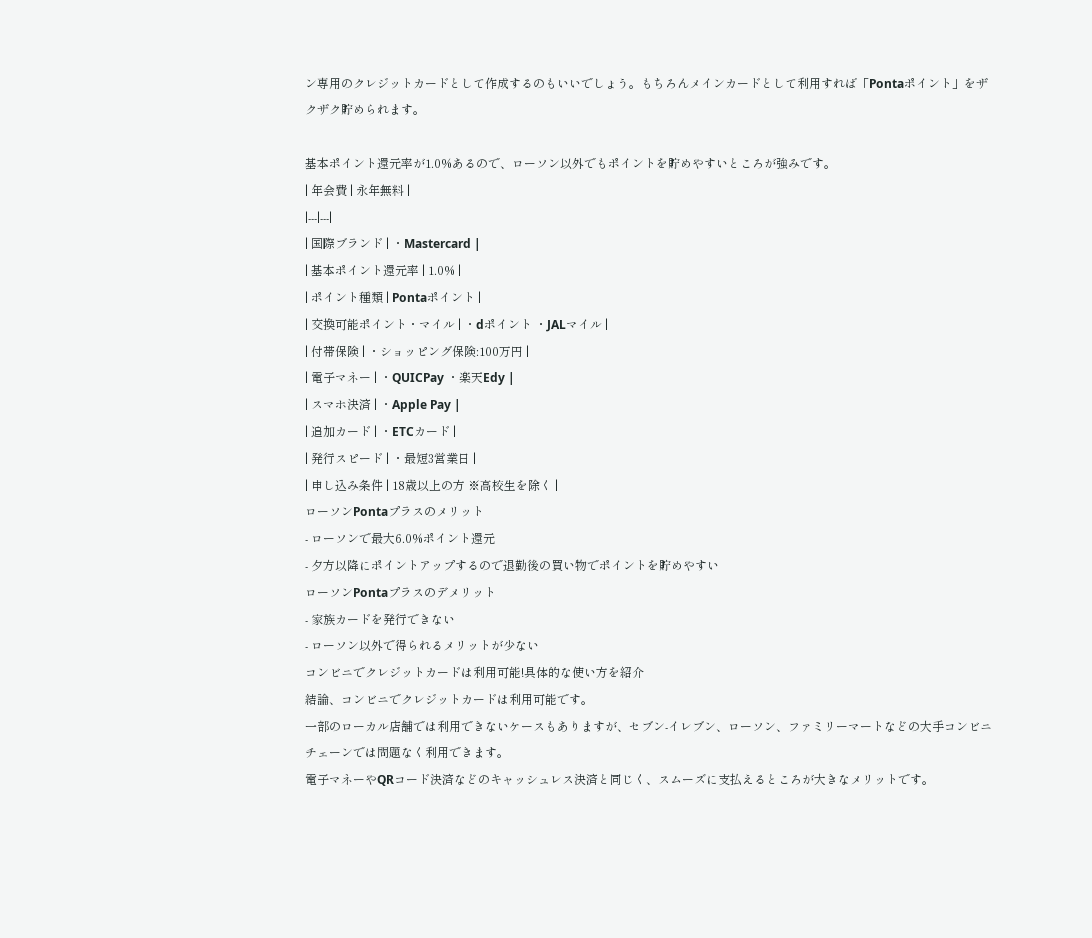ン専用のクレジットカードとして作成するのもいいでしょう。もちろんメインカードとして利用すれば「Pontaポイント」をザクザク貯められます。

基本ポイント還元率が1.0%あるので、ローソン以外でもポイントを貯めやすいところが強みです。
| 年会費 | 永年無料 |
|---|---|
| 国際ブランド | ・Mastercard |
| 基本ポイント還元率 | 1.0% |
| ポイント種類 | Pontaポイント |
| 交換可能ポイント・マイル | ・dポイント ・JALマイル |
| 付帯保険 | ・ショッピング保険:100万円 |
| 電子マネー | ・QUICPay ・楽天Edy |
| スマホ決済 | ・Apple Pay |
| 追加カード | ・ETCカード |
| 発行スピード | ・最短3営業日 |
| 申し込み条件 | 18歳以上の方 ※高校生を除く |
ローソンPontaプラスのメリット
- ローソンで最大6.0%ポイント還元
- 夕方以降にポイントアップするので退勤後の買い物でポイントを貯めやすい
ローソンPontaプラスのデメリット
- 家族カードを発行できない
- ローソン以外で得られるメリットが少ない
コンビニでクレジットカードは利用可能!具体的な使い方を紹介
結論、コンビニでクレジットカードは利用可能です。
一部のローカル店舗では利用できないケースもありますが、セブン-イレブン、ローソン、ファミリーマートなどの大手コンビニチェーンでは問題なく利用できます。
電子マネーやQRコード決済などのキャッシュレス決済と同じく、スムーズに支払えるところが大きなメリットです。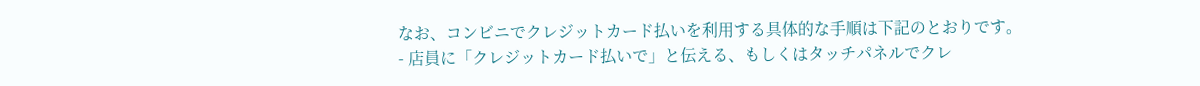なお、コンビニでクレジットカード払いを利用する具体的な手順は下記のとおりです。
- 店員に「クレジットカード払いで」と伝える、もしくはタッチパネルでクレ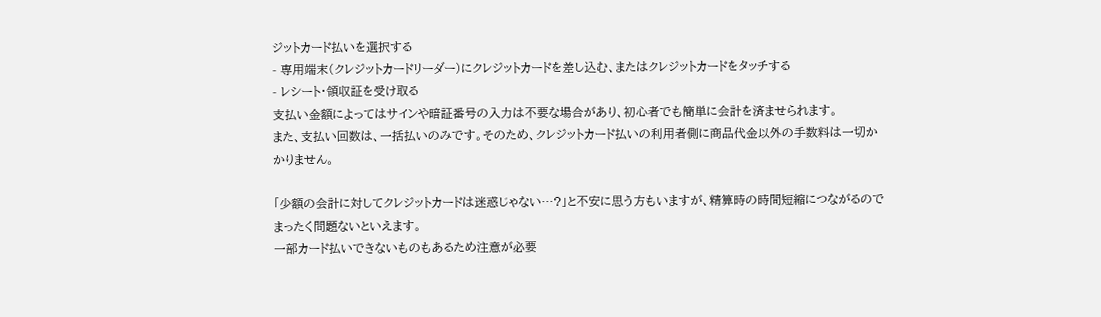ジットカード払いを選択する
- 専用端末(クレジットカードリーダー)にクレジットカードを差し込む、またはクレジットカードをタッチする
- レシート・領収証を受け取る
支払い金額によってはサインや暗証番号の入力は不要な場合があり、初心者でも簡単に会計を済ませられます。
また、支払い回数は、一括払いのみです。そのため、クレジットカード払いの利用者側に商品代金以外の手数料は一切かかりません。

「少額の会計に対してクレジットカードは迷惑じゃない…?」と不安に思う方もいますが、精算時の時間短縮につながるのでまったく問題ないといえます。
一部カード払いできないものもあるため注意が必要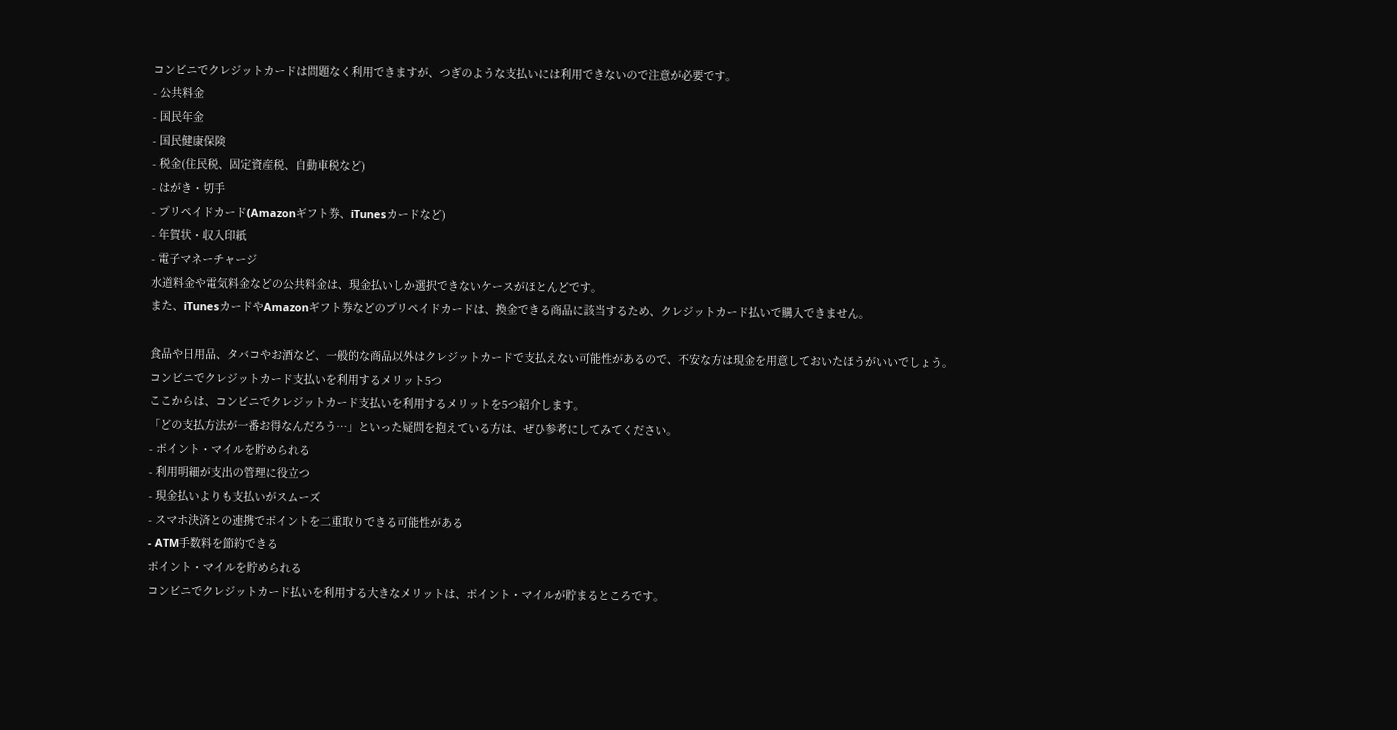コンビニでクレジットカードは問題なく利用できますが、つぎのような支払いには利用できないので注意が必要です。
- 公共料金
- 国民年金
- 国民健康保険
- 税金(住民税、固定資産税、自動車税など)
- はがき・切手
- プリペイドカード(Amazonギフト券、iTunesカードなど)
- 年賀状・収入印紙
- 電子マネーチャージ
水道料金や電気料金などの公共料金は、現金払いしか選択できないケースがほとんどです。
また、iTunesカードやAmazonギフト券などのプリペイドカードは、換金できる商品に該当するため、クレジットカード払いで購入できません。

食品や日用品、タバコやお酒など、一般的な商品以外はクレジットカードで支払えない可能性があるので、不安な方は現金を用意しておいたほうがいいでしょう。
コンビニでクレジットカード支払いを利用するメリット5つ
ここからは、コンビニでクレジットカード支払いを利用するメリットを5つ紹介します。
「どの支払方法が一番お得なんだろう…」といった疑問を抱えている方は、ぜひ参考にしてみてください。
- ポイント・マイルを貯められる
- 利用明細が支出の管理に役立つ
- 現金払いよりも支払いがスムーズ
- スマホ決済との連携でポイントを二重取りできる可能性がある
- ATM手数料を節約できる
ポイント・マイルを貯められる
コンビニでクレジットカード払いを利用する大きなメリットは、ポイント・マイルが貯まるところです。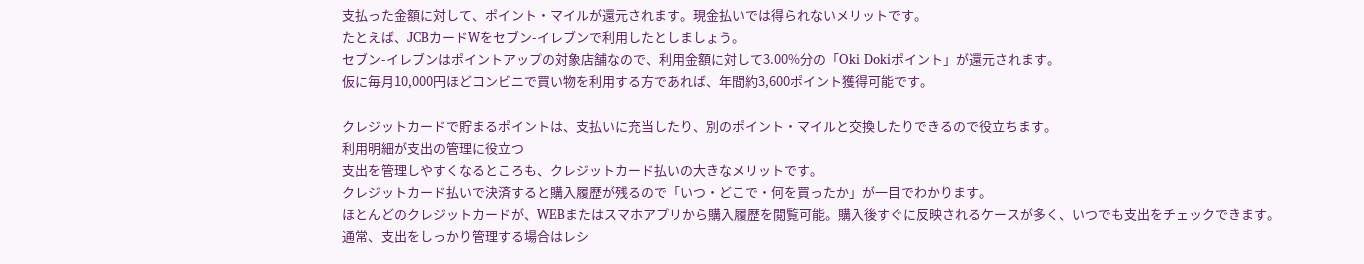支払った金額に対して、ポイント・マイルが還元されます。現金払いでは得られないメリットです。
たとえば、JCBカードWをセブン-イレブンで利用したとしましょう。
セブン-イレブンはポイントアップの対象店舗なので、利用金額に対して3.00%分の「Oki Dokiポイント」が還元されます。
仮に毎月10,000円ほどコンビニで買い物を利用する方であれば、年間約3,600ポイント獲得可能です。

クレジットカードで貯まるポイントは、支払いに充当したり、別のポイント・マイルと交換したりできるので役立ちます。
利用明細が支出の管理に役立つ
支出を管理しやすくなるところも、クレジットカード払いの大きなメリットです。
クレジットカード払いで決済すると購入履歴が残るので「いつ・どこで・何を買ったか」が一目でわかります。
ほとんどのクレジットカードが、WEBまたはスマホアプリから購入履歴を閲覧可能。購入後すぐに反映されるケースが多く、いつでも支出をチェックできます。
通常、支出をしっかり管理する場合はレシ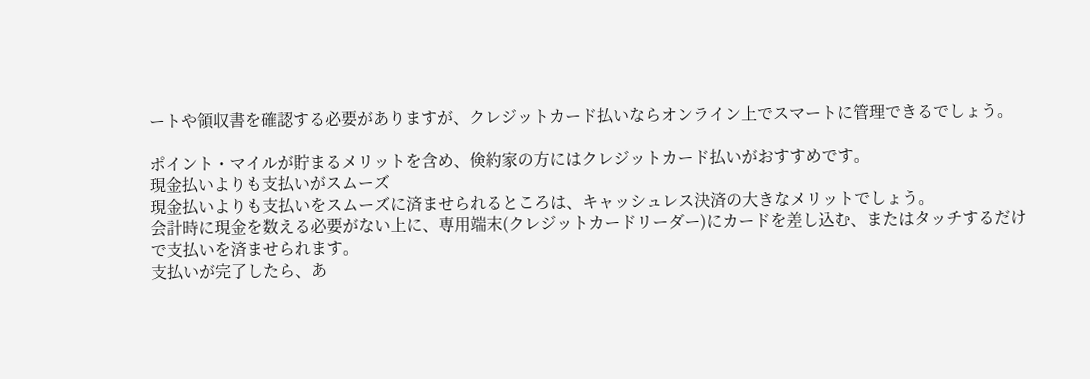ートや領収書を確認する必要がありますが、クレジットカード払いならオンライン上でスマートに管理できるでしょう。

ポイント・マイルが貯まるメリットを含め、倹約家の方にはクレジットカード払いがおすすめです。
現金払いよりも支払いがスムーズ
現金払いよりも支払いをスムーズに済ませられるところは、キャッシュレス決済の大きなメリットでしょう。
会計時に現金を数える必要がない上に、専用端末(クレジットカードリーダー)にカードを差し込む、またはタッチするだけで支払いを済ませられます。
支払いが完了したら、あ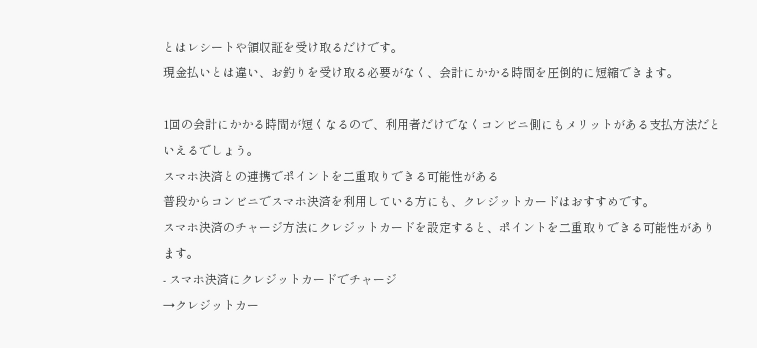とはレシートや領収証を受け取るだけです。
現金払いとは違い、お釣りを受け取る必要がなく、会計にかかる時間を圧倒的に短縮できます。

1回の会計にかかる時間が短くなるので、利用者だけでなくコンビニ側にもメリットがある支払方法だといえるでしょう。
スマホ決済との連携でポイントを二重取りできる可能性がある
普段からコンビニでスマホ決済を利用している方にも、クレジットカードはおすすめです。
スマホ決済のチャージ方法にクレジットカードを設定すると、ポイントを二重取りできる可能性があります。
- スマホ決済にクレジットカードでチャージ
→クレジットカー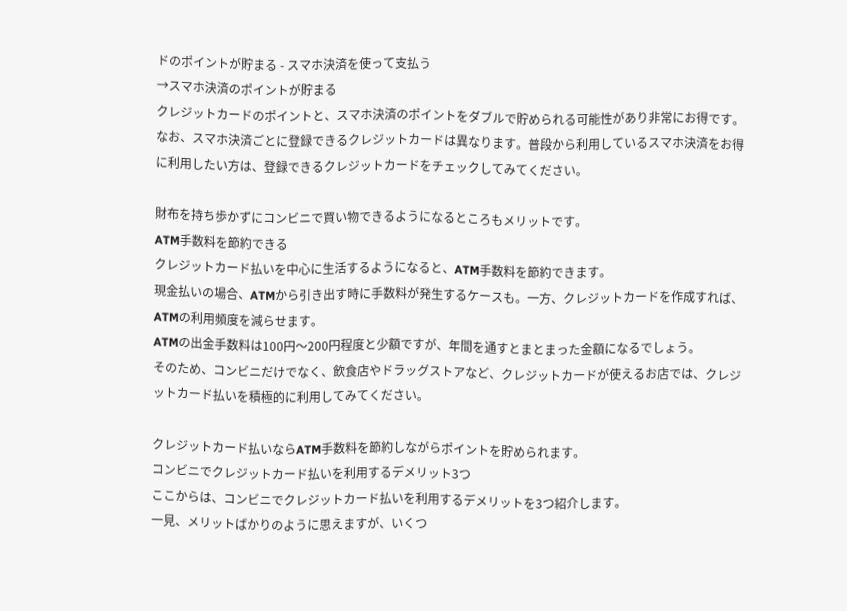ドのポイントが貯まる - スマホ決済を使って支払う
→スマホ決済のポイントが貯まる
クレジットカードのポイントと、スマホ決済のポイントをダブルで貯められる可能性があり非常にお得です。
なお、スマホ決済ごとに登録できるクレジットカードは異なります。普段から利用しているスマホ決済をお得に利用したい方は、登録できるクレジットカードをチェックしてみてください。

財布を持ち歩かずにコンビニで買い物できるようになるところもメリットです。
ATM手数料を節約できる
クレジットカード払いを中心に生活するようになると、ATM手数料を節約できます。
現金払いの場合、ATMから引き出す時に手数料が発生するケースも。一方、クレジットカードを作成すれば、ATMの利用頻度を減らせます。
ATMの出金手数料は100円〜200円程度と少額ですが、年間を通すとまとまった金額になるでしょう。
そのため、コンビニだけでなく、飲食店やドラッグストアなど、クレジットカードが使えるお店では、クレジットカード払いを積極的に利用してみてください。

クレジットカード払いならATM手数料を節約しながらポイントを貯められます。
コンビニでクレジットカード払いを利用するデメリット3つ
ここからは、コンビニでクレジットカード払いを利用するデメリットを3つ紹介します。
一見、メリットばかりのように思えますが、いくつ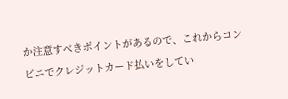か注意すべきポイントがあるので、これからコンビニでクレジットカード払いをしてい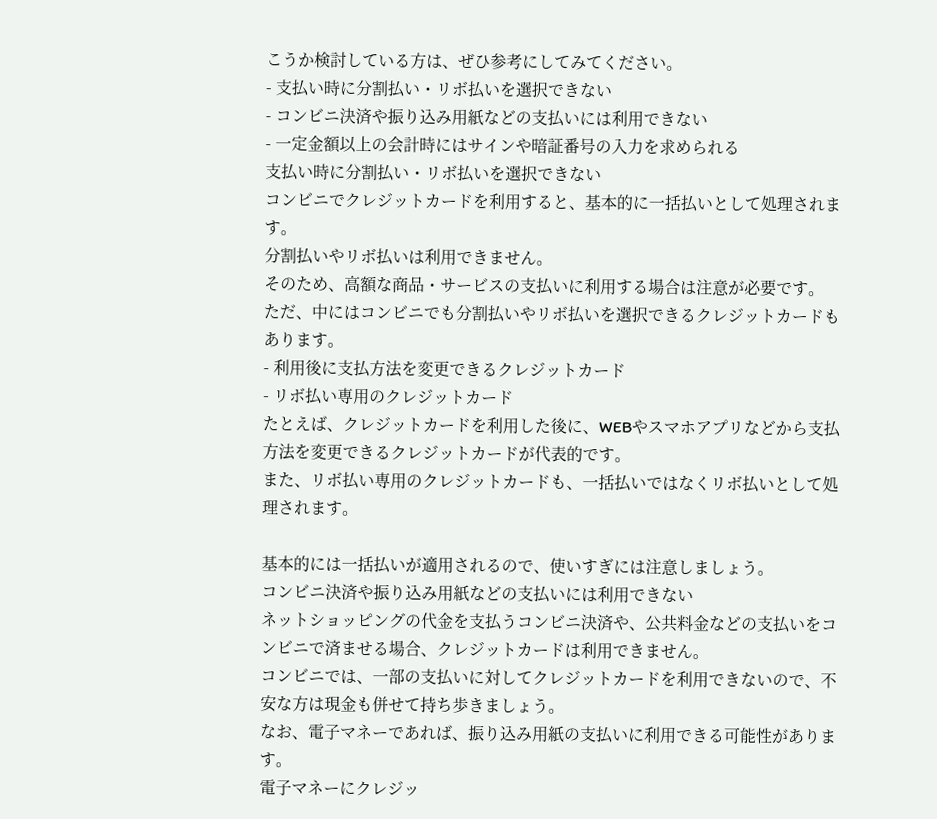こうか検討している方は、ぜひ参考にしてみてください。
- 支払い時に分割払い・リボ払いを選択できない
- コンビニ決済や振り込み用紙などの支払いには利用できない
- 一定金額以上の会計時にはサインや暗証番号の入力を求められる
支払い時に分割払い・リボ払いを選択できない
コンビニでクレジットカードを利用すると、基本的に一括払いとして処理されます。
分割払いやリボ払いは利用できません。
そのため、高額な商品・サービスの支払いに利用する場合は注意が必要です。
ただ、中にはコンビニでも分割払いやリボ払いを選択できるクレジットカードもあります。
- 利用後に支払方法を変更できるクレジットカード
- リボ払い専用のクレジットカード
たとえば、クレジットカードを利用した後に、WEBやスマホアプリなどから支払方法を変更できるクレジットカードが代表的です。
また、リボ払い専用のクレジットカードも、一括払いではなくリボ払いとして処理されます。

基本的には一括払いが適用されるので、使いすぎには注意しましょう。
コンビニ決済や振り込み用紙などの支払いには利用できない
ネットショッピングの代金を支払うコンビニ決済や、公共料金などの支払いをコンビニで済ませる場合、クレジットカードは利用できません。
コンビニでは、一部の支払いに対してクレジットカードを利用できないので、不安な方は現金も併せて持ち歩きましょう。
なお、電子マネーであれば、振り込み用紙の支払いに利用できる可能性があります。
電子マネーにクレジッ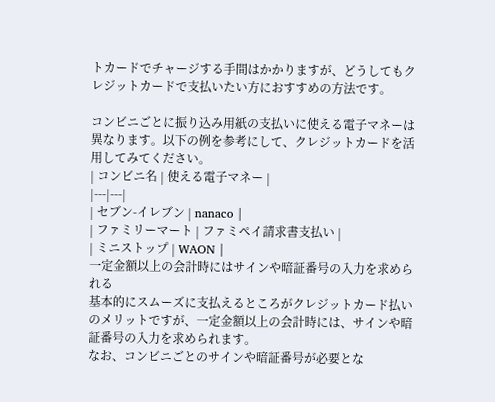トカードでチャージする手間はかかりますが、どうしてもクレジットカードで支払いたい方におすすめの方法です。

コンビニごとに振り込み用紙の支払いに使える電子マネーは異なります。以下の例を参考にして、クレジットカードを活用してみてください。
| コンビニ名 | 使える電子マネー |
|---|---|
| セブン-イレブン | nanaco |
| ファミリーマート | ファミペイ請求書支払い |
| ミニストップ | WAON |
一定金額以上の会計時にはサインや暗証番号の入力を求められる
基本的にスムーズに支払えるところがクレジットカード払いのメリットですが、一定金額以上の会計時には、サインや暗証番号の入力を求められます。
なお、コンビニごとのサインや暗証番号が必要とな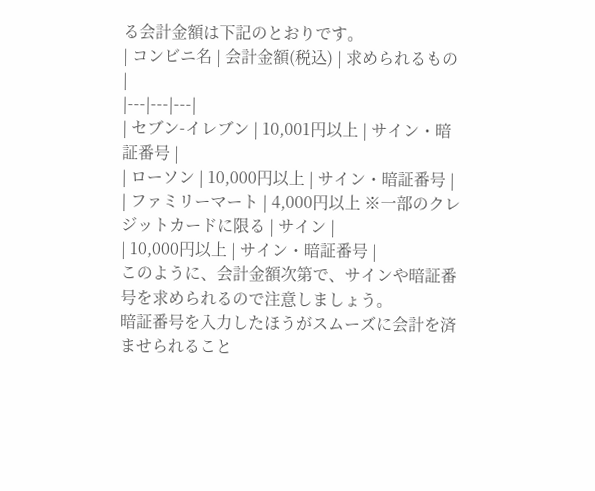る会計金額は下記のとおりです。
| コンビニ名 | 会計金額(税込) | 求められるもの |
|---|---|---|
| セブン-イレブン | 10,001円以上 | サイン・暗証番号 |
| ローソン | 10,000円以上 | サイン・暗証番号 |
| ファミリーマート | 4,000円以上 ※一部のクレジットカードに限る | サイン |
| 10,000円以上 | サイン・暗証番号 |
このように、会計金額次第で、サインや暗証番号を求められるので注意しましょう。
暗証番号を入力したほうがスムーズに会計を済ませられること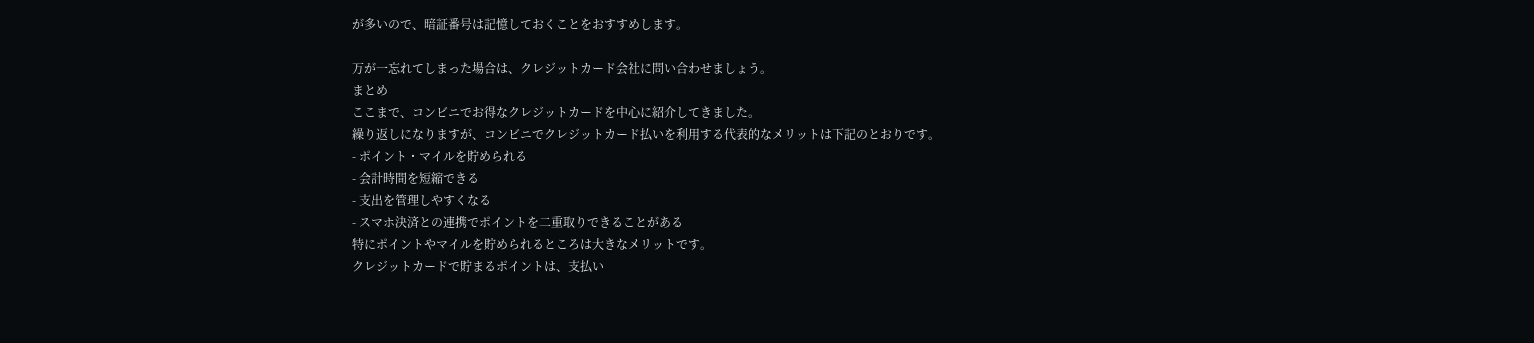が多いので、暗証番号は記憶しておくことをおすすめします。

万が一忘れてしまった場合は、クレジットカード会社に問い合わせましょう。
まとめ
ここまで、コンビニでお得なクレジットカードを中心に紹介してきました。
繰り返しになりますが、コンビニでクレジットカード払いを利用する代表的なメリットは下記のとおりです。
- ポイント・マイルを貯められる
- 会計時間を短縮できる
- 支出を管理しやすくなる
- スマホ決済との連携でポイントを二重取りできることがある
特にポイントやマイルを貯められるところは大きなメリットです。
クレジットカードで貯まるポイントは、支払い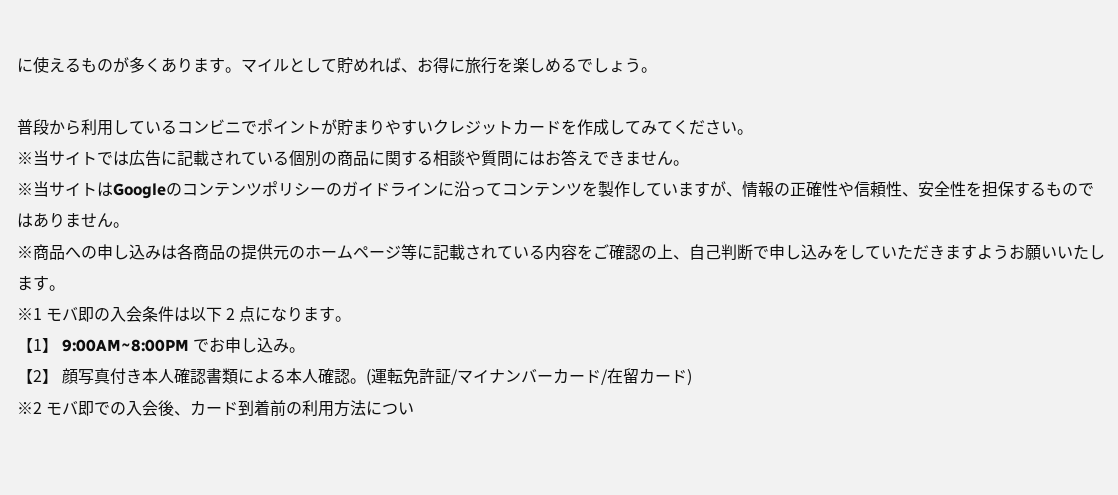に使えるものが多くあります。マイルとして貯めれば、お得に旅行を楽しめるでしょう。

普段から利用しているコンビニでポイントが貯まりやすいクレジットカードを作成してみてください。
※当サイトでは広告に記載されている個別の商品に関する相談や質問にはお答えできません。
※当サイトはGoogleのコンテンツポリシーのガイドラインに沿ってコンテンツを製作していますが、情報の正確性や信頼性、安全性を担保するものではありません。
※商品への申し込みは各商品の提供元のホームページ等に記載されている内容をご確認の上、自己判断で申し込みをしていただきますようお願いいたします。
※1 モバ即の入会条件は以下 2 点になります。
【1】 9:00AM~8:00PM でお申し込み。
【2】 顔写真付き本人確認書類による本人確認。(運転免許証/マイナンバーカード/在留カード)
※2 モバ即での入会後、カード到着前の利用方法につい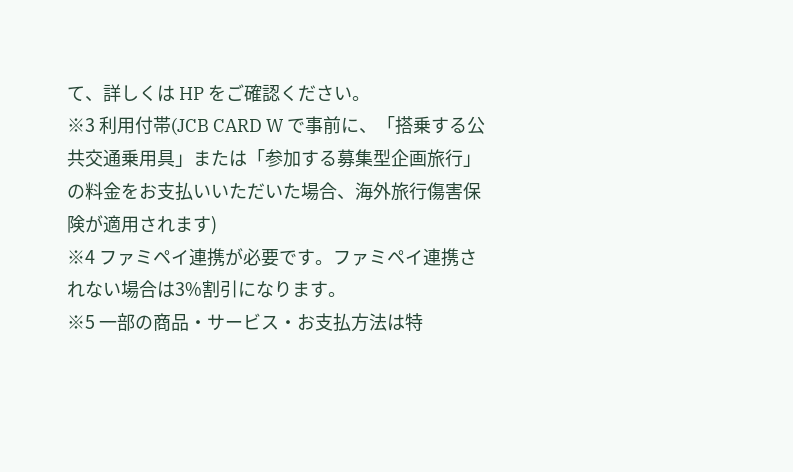て、詳しくは HP をご確認ください。
※3 利用付帯(JCB CARD W で事前に、「搭乗する公共交通乗用具」または「参加する募集型企画旅行」の料金をお支払いいただいた場合、海外旅行傷害保険が適用されます)
※4 ファミペイ連携が必要です。ファミペイ連携されない場合は3%割引になります。
※5 一部の商品・サービス・お支払方法は特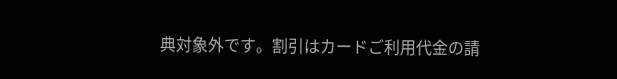典対象外です。割引はカードご利用代金の請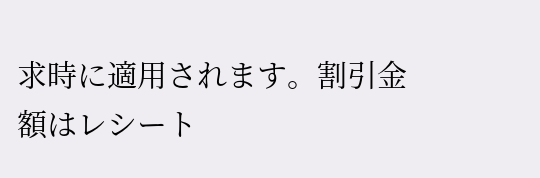求時に適用されます。割引金額はレシート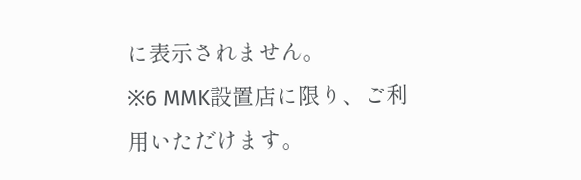に表示されません。
※6 MMK設置店に限り、ご利用いただけます。